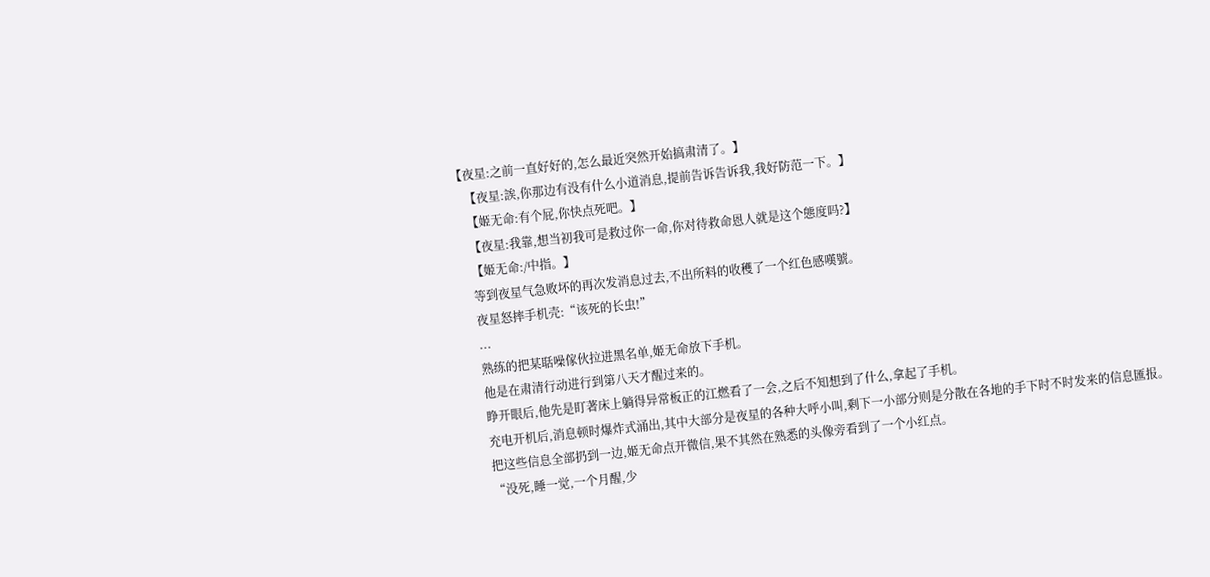【夜星:之前一直好好的,怎么最近突然开始搞肃清了。】
    【夜星:誒,你那边有没有什么小道消息,提前告诉告诉我,我好防范一下。】
    【姬无命:有个屁,你快点死吧。】
    【夜星:我靠,想当初我可是救过你一命,你对待救命恩人就是这个態度吗?】
    【姬无命:/中指。】
    等到夜星气急败坏的再次发消息过去,不出所料的收穫了一个红色感嘆號。
    夜星怒摔手机壳:“该死的长虫!”
    ...
    熟练的把某聒噪傢伙拉进黑名单,姬无命放下手机。
    他是在肃清行动进行到第八天才醒过来的。
    睁开眼后,他先是盯著床上躺得异常板正的江燃看了一会,之后不知想到了什么,拿起了手机。
    充电开机后,消息顿时爆炸式涌出,其中大部分是夜星的各种大呼小叫,剩下一小部分则是分散在各地的手下时不时发来的信息匯报。
    把这些信息全部扔到一边,姬无命点开微信,果不其然在熟悉的头像旁看到了一个小红点。
    “没死,睡一觉,一个月醒,少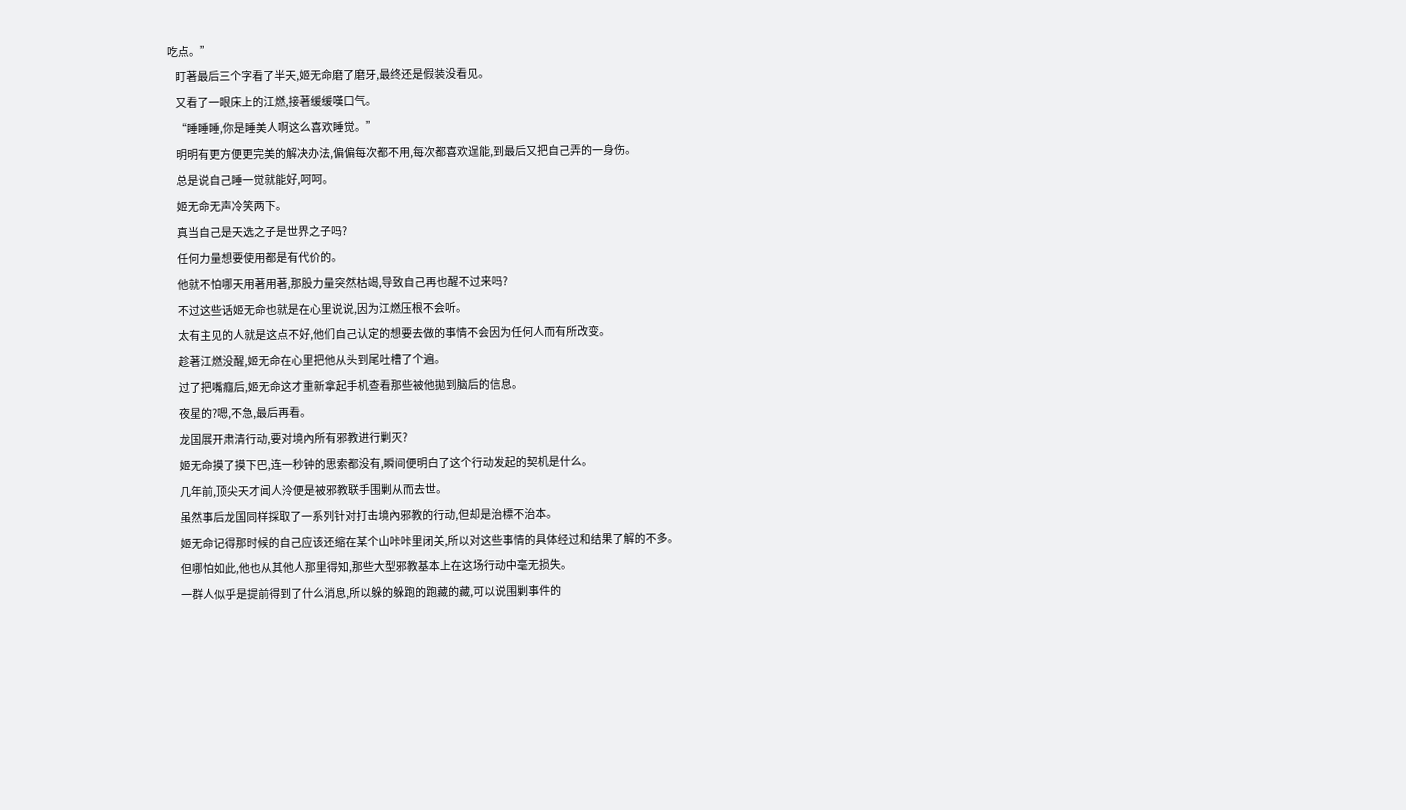吃点。”
    盯著最后三个字看了半天,姬无命磨了磨牙,最终还是假装没看见。
    又看了一眼床上的江燃,接著缓缓嘆口气。
    “睡睡睡,你是睡美人啊这么喜欢睡觉。”
    明明有更方便更完美的解决办法,偏偏每次都不用,每次都喜欢逞能,到最后又把自己弄的一身伤。
    总是说自己睡一觉就能好,呵呵。
    姬无命无声冷笑两下。
    真当自己是天选之子是世界之子吗?
    任何力量想要使用都是有代价的。
    他就不怕哪天用著用著,那股力量突然枯竭,导致自己再也醒不过来吗?
    不过这些话姬无命也就是在心里说说,因为江燃压根不会听。
    太有主见的人就是这点不好,他们自己认定的想要去做的事情不会因为任何人而有所改变。
    趁著江燃没醒,姬无命在心里把他从头到尾吐槽了个遍。
    过了把嘴癮后,姬无命这才重新拿起手机查看那些被他拋到脑后的信息。
    夜星的?嗯,不急,最后再看。
    龙国展开肃清行动,要对境內所有邪教进行剿灭?
    姬无命摸了摸下巴,连一秒钟的思索都没有,瞬间便明白了这个行动发起的契机是什么。
    几年前,顶尖天才闻人泠便是被邪教联手围剿从而去世。
    虽然事后龙国同样採取了一系列针对打击境內邪教的行动,但却是治標不治本。
    姬无命记得那时候的自己应该还缩在某个山咔咔里闭关,所以对这些事情的具体经过和结果了解的不多。
    但哪怕如此,他也从其他人那里得知,那些大型邪教基本上在这场行动中毫无损失。
    一群人似乎是提前得到了什么消息,所以躲的躲跑的跑藏的藏,可以说围剿事件的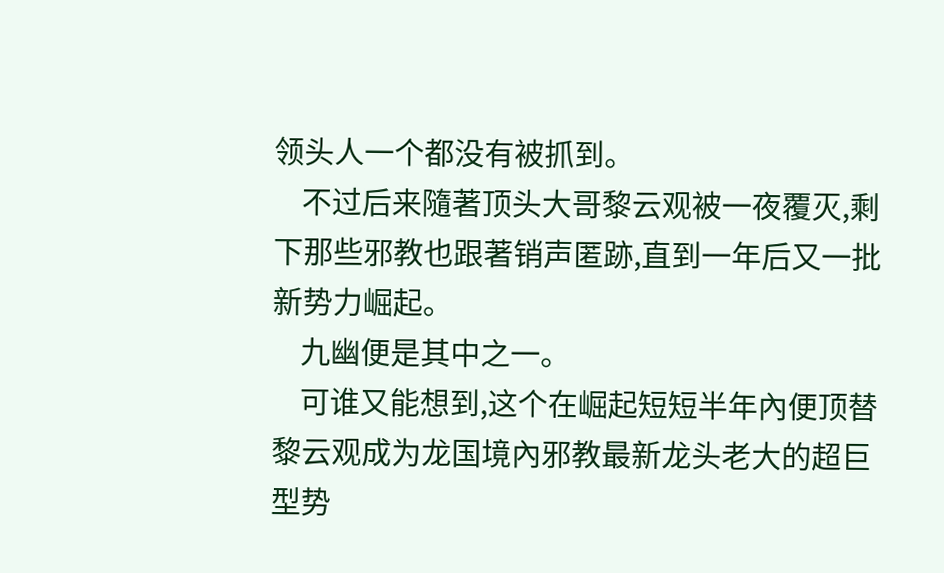领头人一个都没有被抓到。
    不过后来隨著顶头大哥黎云观被一夜覆灭,剩下那些邪教也跟著销声匿跡,直到一年后又一批新势力崛起。
    九幽便是其中之一。
    可谁又能想到,这个在崛起短短半年內便顶替黎云观成为龙国境內邪教最新龙头老大的超巨型势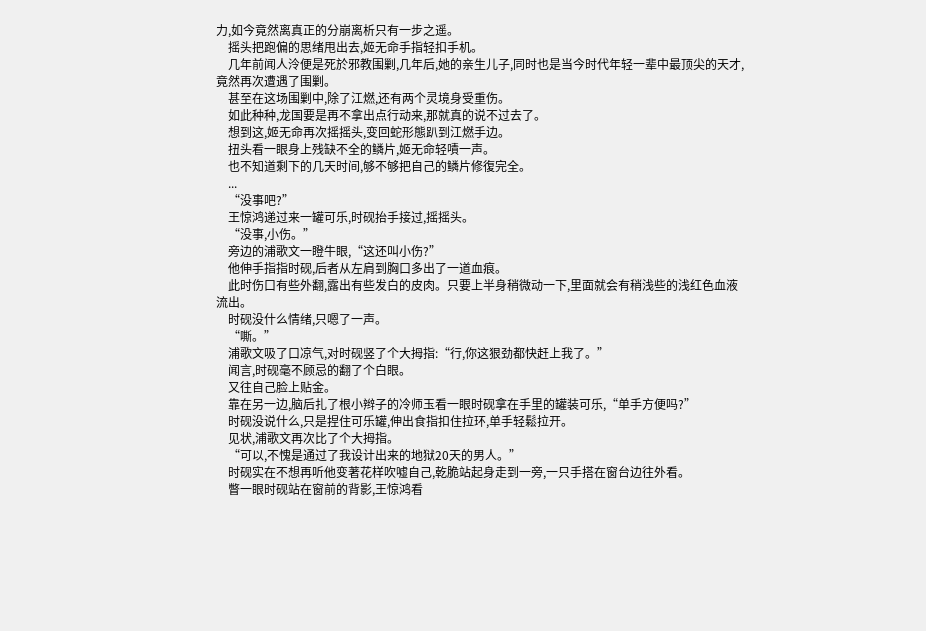力,如今竟然离真正的分崩离析只有一步之遥。
    摇头把跑偏的思绪甩出去,姬无命手指轻扣手机。
    几年前闻人泠便是死於邪教围剿,几年后,她的亲生儿子,同时也是当今时代年轻一辈中最顶尖的天才,竟然再次遭遇了围剿。
    甚至在这场围剿中,除了江燃,还有两个灵境身受重伤。
    如此种种,龙国要是再不拿出点行动来,那就真的说不过去了。
    想到这,姬无命再次摇摇头,变回蛇形態趴到江燃手边。
    扭头看一眼身上残缺不全的鳞片,姬无命轻嘖一声。
    也不知道剩下的几天时间,够不够把自己的鳞片修復完全。
    ...
    “没事吧?”
    王惊鸿递过来一罐可乐,时砚抬手接过,摇摇头。
    “没事,小伤。”
    旁边的浦歌文一瞪牛眼,“这还叫小伤?”
    他伸手指指时砚,后者从左肩到胸口多出了一道血痕。
    此时伤口有些外翻,露出有些发白的皮肉。只要上半身稍微动一下,里面就会有稍浅些的浅红色血液流出。
    时砚没什么情绪,只嗯了一声。
    “嘶。”
    浦歌文吸了口凉气,对时砚竖了个大拇指:“行,你这狠劲都快赶上我了。”
    闻言,时砚毫不顾忌的翻了个白眼。
    又往自己脸上贴金。
    靠在另一边,脑后扎了根小辫子的冷师玉看一眼时砚拿在手里的罐装可乐,“单手方便吗?”
    时砚没说什么,只是捏住可乐罐,伸出食指扣住拉环,单手轻鬆拉开。
    见状,浦歌文再次比了个大拇指。
    “可以,不愧是通过了我设计出来的地狱20天的男人。”
    时砚实在不想再听他变著花样吹嘘自己,乾脆站起身走到一旁,一只手搭在窗台边往外看。
    瞥一眼时砚站在窗前的背影,王惊鸿看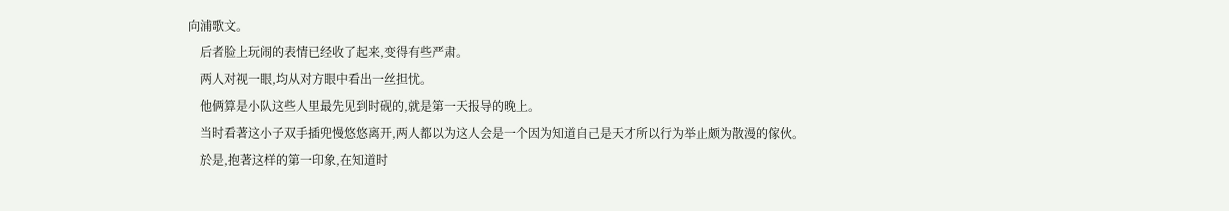向浦歌文。
    后者脸上玩闹的表情已经收了起来,变得有些严肃。
    两人对视一眼,均从对方眼中看出一丝担忧。
    他俩算是小队这些人里最先见到时砚的,就是第一天报导的晚上。
    当时看著这小子双手插兜慢悠悠离开,两人都以为这人会是一个因为知道自己是天才所以行为举止颇为散漫的傢伙。
    於是,抱著这样的第一印象,在知道时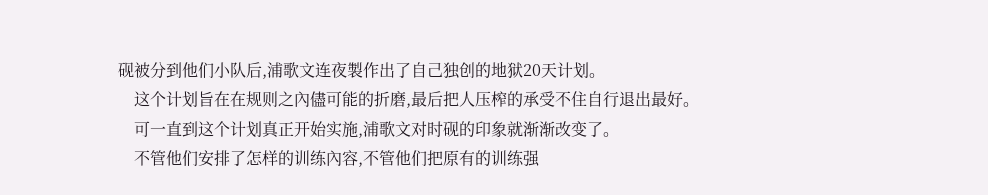砚被分到他们小队后,浦歌文连夜製作出了自己独创的地狱20天计划。
    这个计划旨在在规则之內儘可能的折磨,最后把人压榨的承受不住自行退出最好。
    可一直到这个计划真正开始实施,浦歌文对时砚的印象就渐渐改变了。
    不管他们安排了怎样的训练內容,不管他们把原有的训练强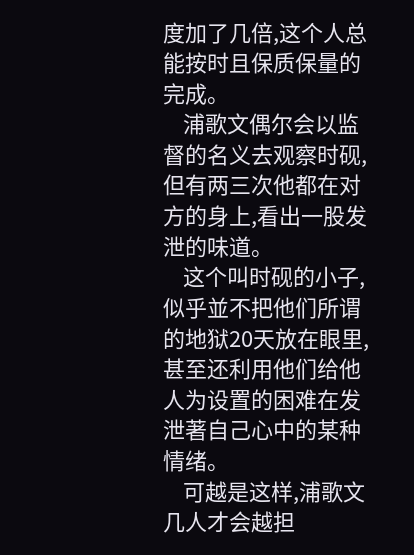度加了几倍,这个人总能按时且保质保量的完成。
    浦歌文偶尔会以监督的名义去观察时砚,但有两三次他都在对方的身上,看出一股发泄的味道。
    这个叫时砚的小子,似乎並不把他们所谓的地狱20天放在眼里,甚至还利用他们给他人为设置的困难在发泄著自己心中的某种情绪。
    可越是这样,浦歌文几人才会越担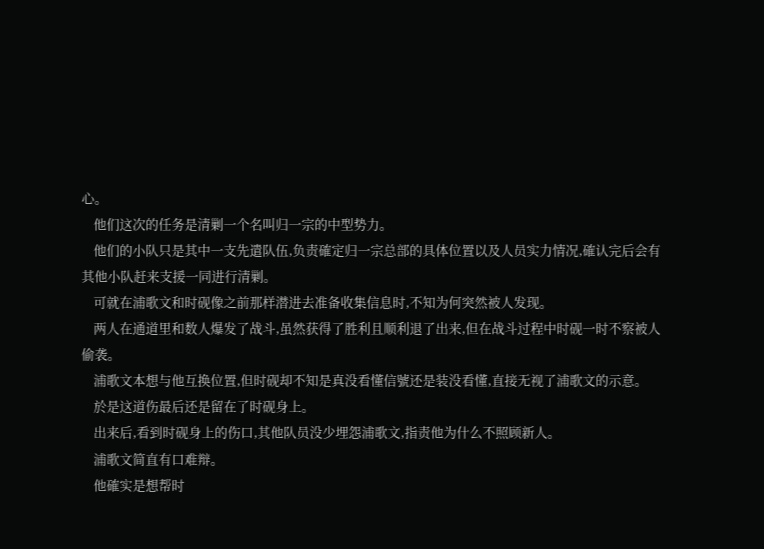心。
    他们这次的任务是清剿一个名叫归一宗的中型势力。
    他们的小队只是其中一支先遣队伍,负责確定归一宗总部的具体位置以及人员实力情况,確认完后会有其他小队赶来支援一同进行清剿。
    可就在浦歌文和时砚像之前那样潜进去准备收集信息时,不知为何突然被人发现。
    两人在通道里和数人爆发了战斗,虽然获得了胜利且顺利退了出来,但在战斗过程中时砚一时不察被人偷袭。
    浦歌文本想与他互换位置,但时砚却不知是真没看懂信號还是装没看懂,直接无视了浦歌文的示意。
    於是这道伤最后还是留在了时砚身上。
    出来后,看到时砚身上的伤口,其他队员没少埋怨浦歌文,指责他为什么不照顾新人。
    浦歌文简直有口难辩。
    他確实是想帮时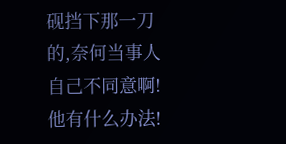砚挡下那一刀的,奈何当事人自己不同意啊!他有什么办法!